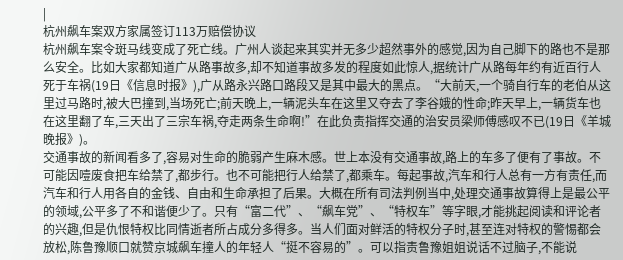|
杭州飙车案双方家属签订113万赔偿协议
杭州飙车案令斑马线变成了死亡线。广州人谈起来其实并无多少超然事外的感觉,因为自己脚下的路也不是那么安全。比如大家都知道广从路事故多,却不知道事故多发的程度如此惊人,据统计广从路每年约有近百行人死于车祸(19日《信息时报》),广从路永兴路口路段又是其中最大的黑点。“大前天,一个骑自行车的老伯从这里过马路时,被大巴撞到,当场死亡;前天晚上,一辆泥头车在这里又夺去了李谷娥的性命;昨天早上,一辆货车也在这里翻了车,三天出了三宗车祸,夺走两条生命啊!”在此负责指挥交通的治安员梁师傅感叹不已(19日《羊城晚报》)。
交通事故的新闻看多了,容易对生命的脆弱产生麻木感。世上本没有交通事故,路上的车多了便有了事故。不可能因噎废食把车给禁了,都步行。也不可能把行人给禁了,都乘车。每起事故,汽车和行人总有一方有责任,而汽车和行人用各自的金钱、自由和生命承担了后果。大概在所有司法判例当中,处理交通事故算得上是最公平的领域,公平多了不和谐便少了。只有“富二代”、“飙车党”、“特权车”等字眼,才能挑起阅读和评论者的兴趣,但是仇恨特权比同情逝者所占成分多得多。当人们面对鲜活的特权分子时,甚至连对特权的警惕都会放松,陈鲁豫顺口就赞京城飙车撞人的年轻人“挺不容易的”。可以指责鲁豫姐姐说话不过脑子,不能说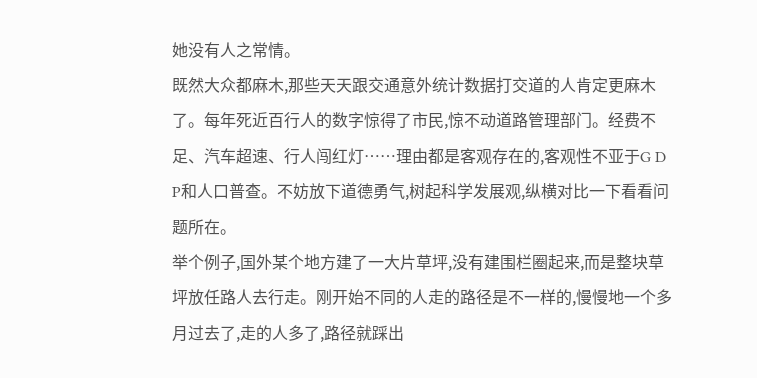她没有人之常情。
既然大众都麻木,那些天天跟交通意外统计数据打交道的人肯定更麻木了。每年死近百行人的数字惊得了市民,惊不动道路管理部门。经费不足、汽车超速、行人闯红灯……理由都是客观存在的,客观性不亚于G D P和人口普查。不妨放下道德勇气,树起科学发展观,纵横对比一下看看问题所在。
举个例子,国外某个地方建了一大片草坪,没有建围栏圈起来,而是整块草坪放任路人去行走。刚开始不同的人走的路径是不一样的,慢慢地一个多月过去了,走的人多了,路径就踩出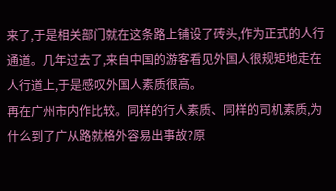来了,于是相关部门就在这条路上铺设了砖头,作为正式的人行通道。几年过去了,来自中国的游客看见外国人很规矩地走在人行道上,于是感叹外国人素质很高。
再在广州市内作比较。同样的行人素质、同样的司机素质,为什么到了广从路就格外容易出事故?原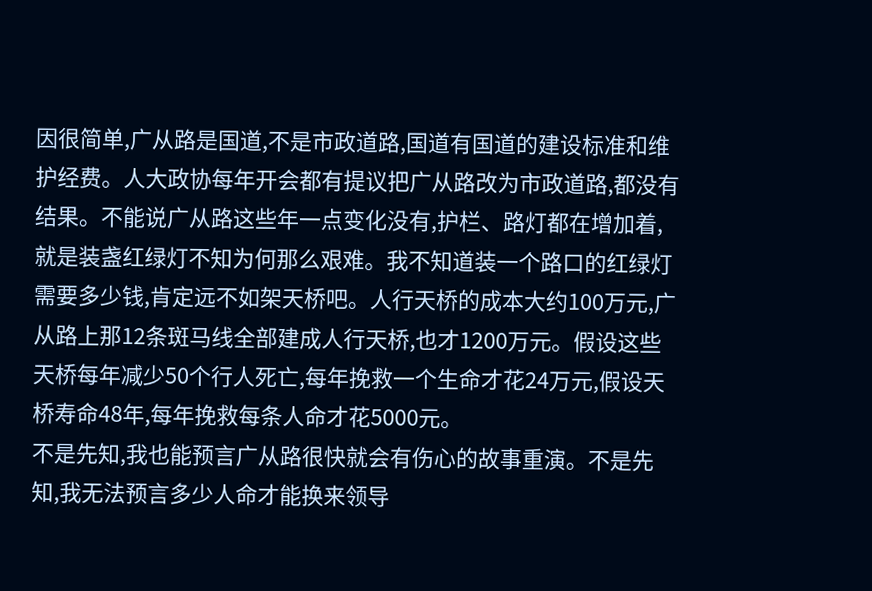因很简单,广从路是国道,不是市政道路,国道有国道的建设标准和维护经费。人大政协每年开会都有提议把广从路改为市政道路,都没有结果。不能说广从路这些年一点变化没有,护栏、路灯都在增加着,就是装盏红绿灯不知为何那么艰难。我不知道装一个路口的红绿灯需要多少钱,肯定远不如架天桥吧。人行天桥的成本大约100万元,广从路上那12条斑马线全部建成人行天桥,也才1200万元。假设这些天桥每年减少50个行人死亡,每年挽救一个生命才花24万元,假设天桥寿命48年,每年挽救每条人命才花5000元。
不是先知,我也能预言广从路很快就会有伤心的故事重演。不是先知,我无法预言多少人命才能换来领导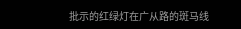批示的红绿灯在广从路的斑马线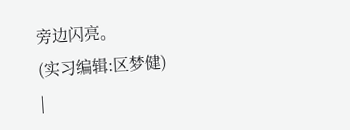旁边闪亮。
(实习编辑:区梦健)
|